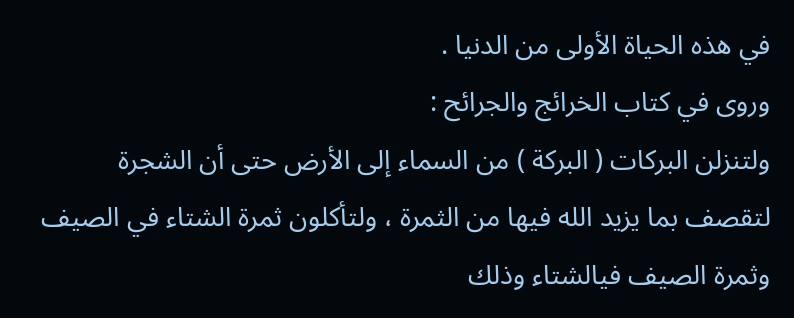في هذه الحياة الأولى من الدنيا .
وروى في كتاب الخرائج والجرائح :
ولتنزلن البركات ( البركة ) من السماء إلى الأرض حتى أن الشجرة لتقصف بما يزيد الله فيها من الثمرة ، ولتأكلون ثمرة الشتاء في الصيف وثمرة الصيف فيالشتاء وذلك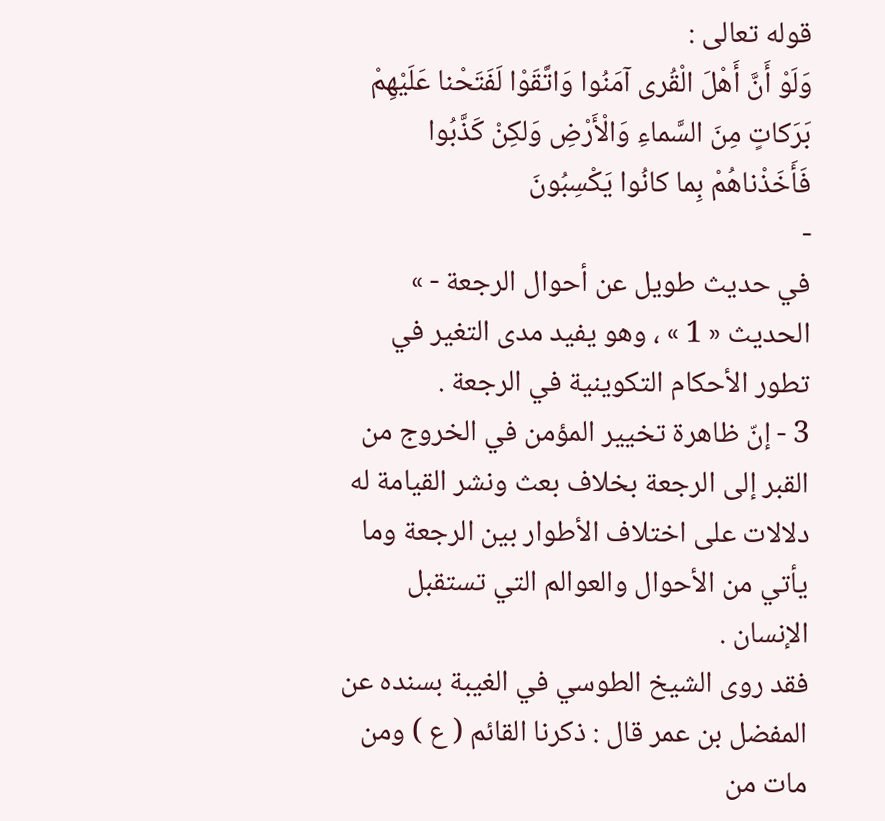قوله تعالى :
وَلَوْ أَنَّ أَهْلَ الْقُرى آمَنُوا وَاتَّقَوْا لَفَتَحْنا عَلَيْهِمْ بَرَكاتٍ مِنَ السَّماءِ وَالْأَرْضِ وَلكِنْ كَذَّبُوا فَأَخَذْناهُمْ بِما كانُوا يَكْسِبُونَ
-
في حديث طويل عن أحوال الرجعة - »
الحديث « 1 » ، وهو يفيد مدى التغير في تطور الأحكام التكوينية في الرجعة .
3 - إنّ ظاهرة تخيير المؤمن في الخروج من القبر إلى الرجعة بخلاف بعث ونشر القيامة له دلالات على اختلاف الأطوار بين الرجعة وما يأتي من الأحوال والعوالم التي تستقبل الإنسان .
فقد روى الشيخ الطوسي في الغيبة بسنده عن المفضل بن عمر قال : ذكرنا القائم ( ع ) ومن مات من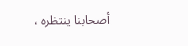أصحابنا ينتظره ،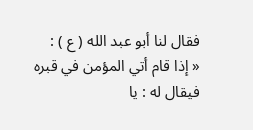فقال لنا أبو عبد الله ( ع ) :
« إذا قام أتي المؤمن في قبره فيقال له : يا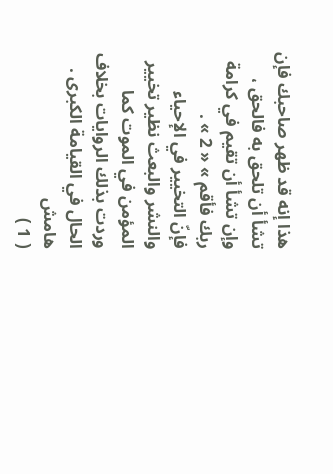هذا إنه قد ظهر صاحبك فإن تشأ أن تلحق به فالحق ، وإن تشأ أن تقيم في كرامة ربك فأقم » « 2 » .
فإنّ التخيير في الإحياء والنشر والبعث نظير تخيير المؤمن في الموت كما وردت بذلك الروايات بخلاف الحال في القيامة الكبرى .
هامش
( 1 )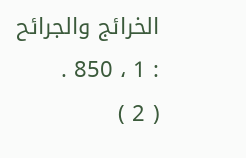الخرائج والجرائح : 1 ، 850 .
( 2 )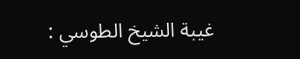غيبة الشيخ الطوسي :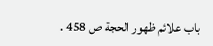باب علائم ظهور الحجة ص 458 .